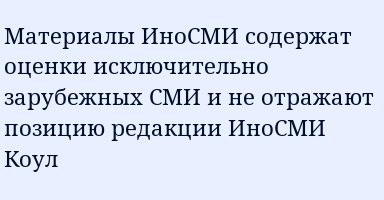Материалы ИноСМИ содержат оценки исключительно зарубежных СМИ и не отражают позицию редакции ИноСМИ
Коул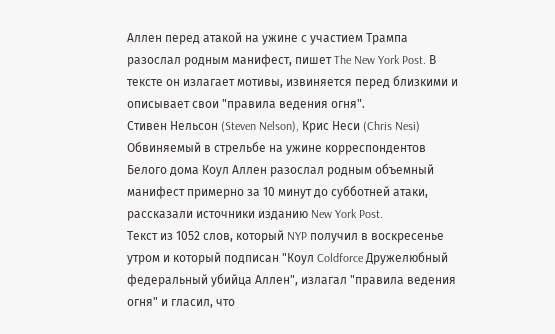Аллен перед атакой на ужине с участием Трампа разослал родным манифест, пишет The New York Post. В тексте он излагает мотивы, извиняется перед близкими и описывает свои "правила ведения огня".
Стивен Нельсон (Steven Nelson), Крис Неси (Chris Nesi)
Обвиняемый в стрельбе на ужине корреспондентов Белого дома Коул Аллен разослал родным объемный манифест примерно за 10 минут до субботней атаки, рассказали источники изданию New York Post.
Текст из 1052 слов, который NYP получил в воскресенье утром и который подписан "Коул Coldforce Дружелюбный федеральный убийца Аллен", излагал "правила ведения огня" и гласил, что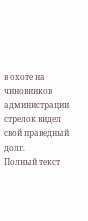в охоте на чиновников администрации стрелок видел свой праведный долг.
Полный текст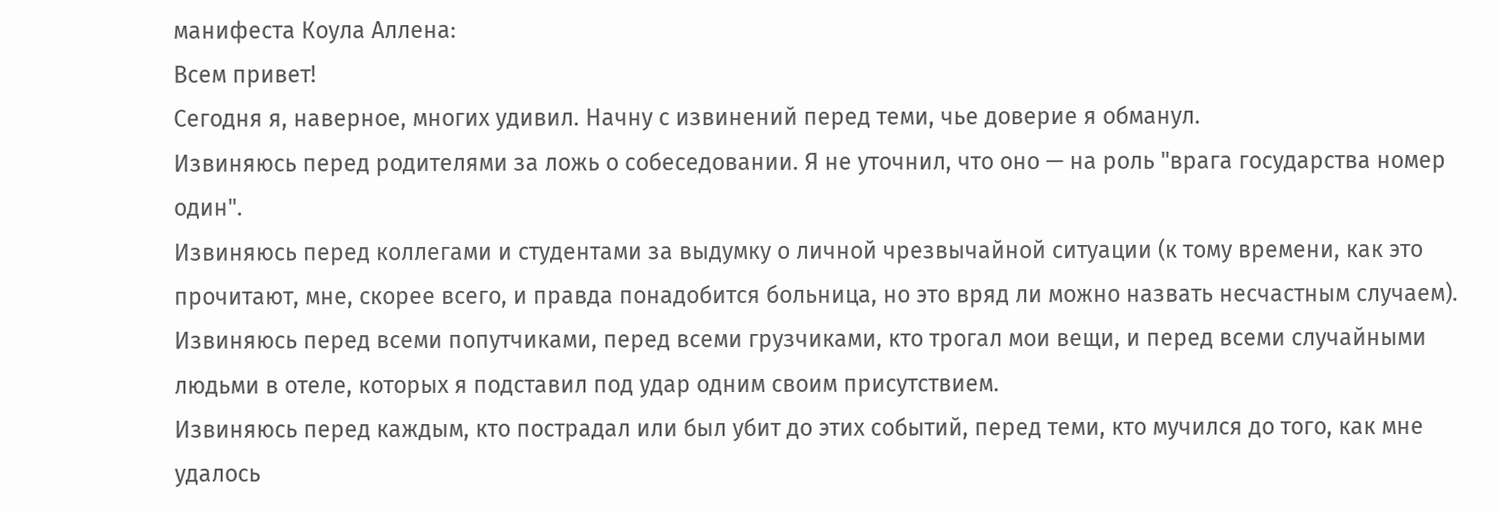манифеста Коула Аллена:
Всем привет!
Сегодня я, наверное, многих удивил. Начну с извинений перед теми, чье доверие я обманул.
Извиняюсь перед родителями за ложь о собеседовании. Я не уточнил, что оно — на роль "врага государства номер один".
Извиняюсь перед коллегами и студентами за выдумку о личной чрезвычайной ситуации (к тому времени, как это прочитают, мне, скорее всего, и правда понадобится больница, но это вряд ли можно назвать несчастным случаем).
Извиняюсь перед всеми попутчиками, перед всеми грузчиками, кто трогал мои вещи, и перед всеми случайными людьми в отеле, которых я подставил под удар одним своим присутствием.
Извиняюсь перед каждым, кто пострадал или был убит до этих событий, перед теми, кто мучился до того, как мне удалось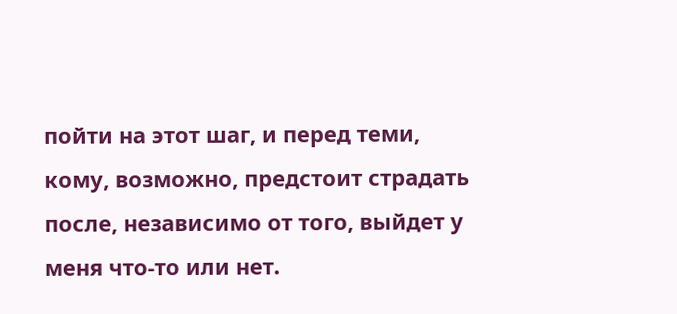пойти на этот шаг, и перед теми, кому, возможно, предстоит страдать после, независимо от того, выйдет у меня что-то или нет.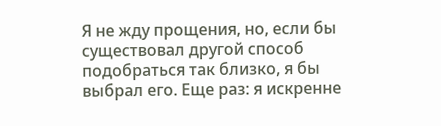Я не жду прощения, но, если бы существовал другой способ подобраться так близко, я бы выбрал его. Еще раз: я искренне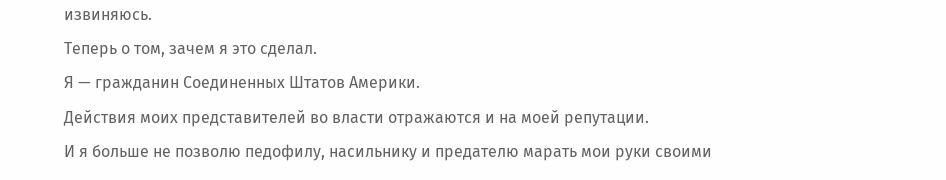извиняюсь.
Теперь о том, зачем я это сделал.
Я — гражданин Соединенных Штатов Америки.
Действия моих представителей во власти отражаются и на моей репутации.
И я больше не позволю педофилу, насильнику и предателю марать мои руки своими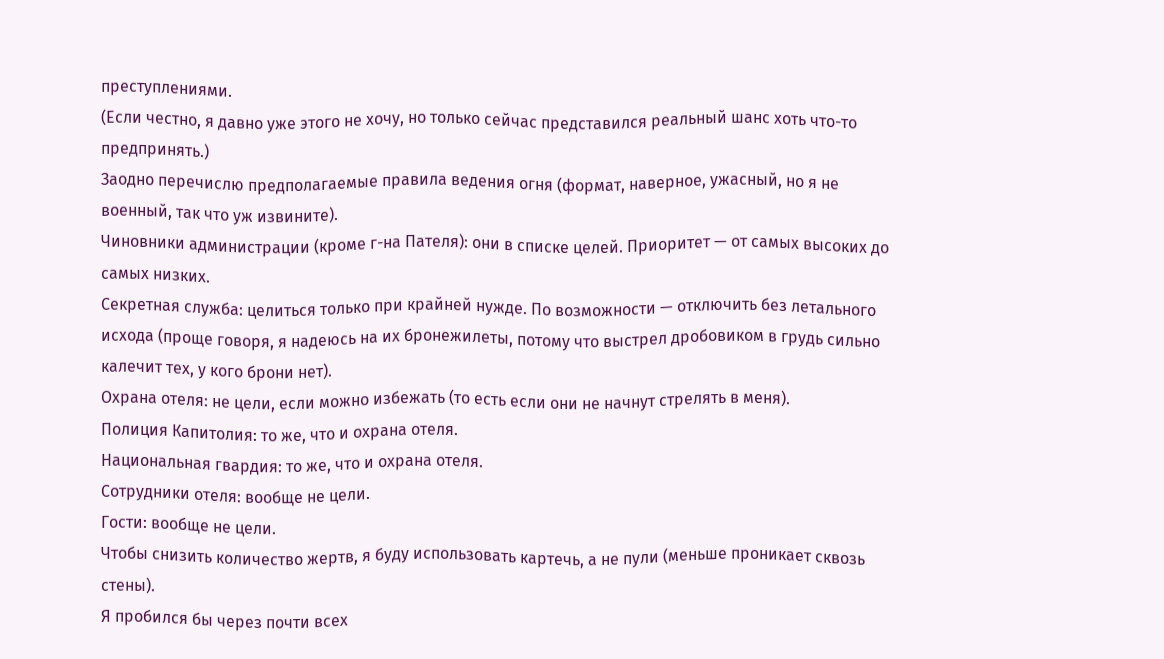преступлениями.
(Если честно, я давно уже этого не хочу, но только сейчас представился реальный шанс хоть что-то предпринять.)
Заодно перечислю предполагаемые правила ведения огня (формат, наверное, ужасный, но я не военный, так что уж извините).
Чиновники администрации (кроме г-на Пателя): они в списке целей. Приоритет — от самых высоких до самых низких.
Секретная служба: целиться только при крайней нужде. По возможности — отключить без летального исхода (проще говоря, я надеюсь на их бронежилеты, потому что выстрел дробовиком в грудь сильно калечит тех, у кого брони нет).
Охрана отеля: не цели, если можно избежать (то есть если они не начнут стрелять в меня).
Полиция Капитолия: то же, что и охрана отеля.
Национальная гвардия: то же, что и охрана отеля.
Сотрудники отеля: вообще не цели.
Гости: вообще не цели.
Чтобы снизить количество жертв, я буду использовать картечь, а не пули (меньше проникает сквозь стены).
Я пробился бы через почти всех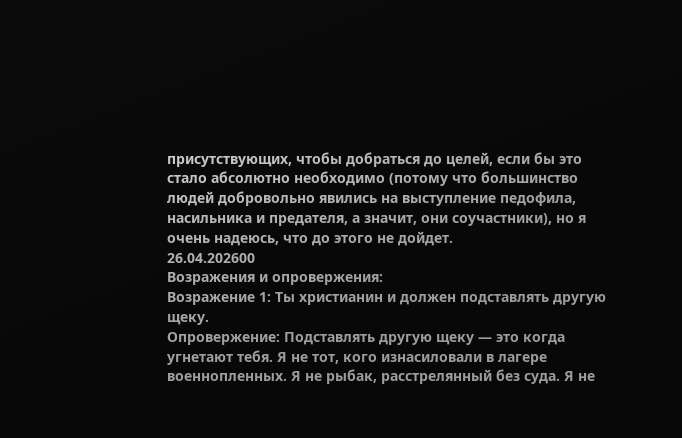присутствующих, чтобы добраться до целей, если бы это стало абсолютно необходимо (потому что большинство людей добровольно явились на выступление педофила, насильника и предателя, а значит, они соучастники), но я очень надеюсь, что до этого не дойдет.
26.04.202600
Возражения и опровержения:
Возражение 1: Ты христианин и должен подставлять другую щеку.
Опровержение: Подставлять другую щеку — это когда угнетают тебя. Я не тот, кого изнасиловали в лагере военнопленных. Я не рыбак, расстрелянный без суда. Я не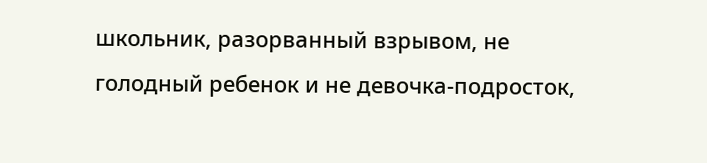школьник, разорванный взрывом, не голодный ребенок и не девочка-подросток,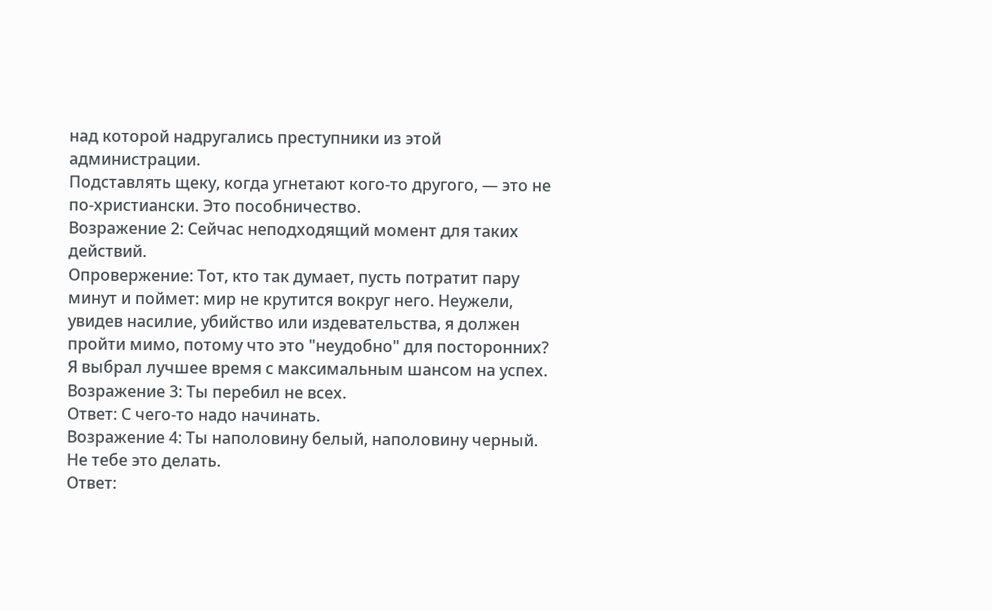над которой надругались преступники из этой администрации.
Подставлять щеку, когда угнетают кого-то другого, — это не по-христиански. Это пособничество.
Возражение 2: Сейчас неподходящий момент для таких действий.
Опровержение: Тот, кто так думает, пусть потратит пару минут и поймет: мир не крутится вокруг него. Неужели, увидев насилие, убийство или издевательства, я должен пройти мимо, потому что это "неудобно" для посторонних?
Я выбрал лучшее время с максимальным шансом на успех.
Возражение 3: Ты перебил не всех.
Ответ: С чего-то надо начинать.
Возражение 4: Ты наполовину белый, наполовину черный. Не тебе это делать.
Ответ: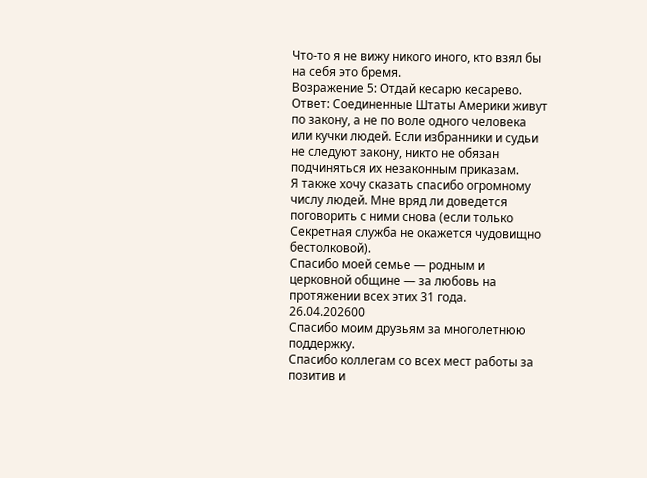Что-то я не вижу никого иного, кто взял бы на себя это бремя.
Возражение 5: Отдай кесарю кесарево.
Ответ: Соединенные Штаты Америки живут по закону, а не по воле одного человека или кучки людей. Если избранники и судьи не следуют закону, никто не обязан подчиняться их незаконным приказам.
Я также хочу сказать спасибо огромному числу людей. Мне вряд ли доведется поговорить с ними снова (если только Секретная служба не окажется чудовищно бестолковой).
Спасибо моей семье — родным и церковной общине — за любовь на протяжении всех этих 31 года.
26.04.202600
Спасибо моим друзьям за многолетнюю поддержку.
Спасибо коллегам со всех мест работы за позитив и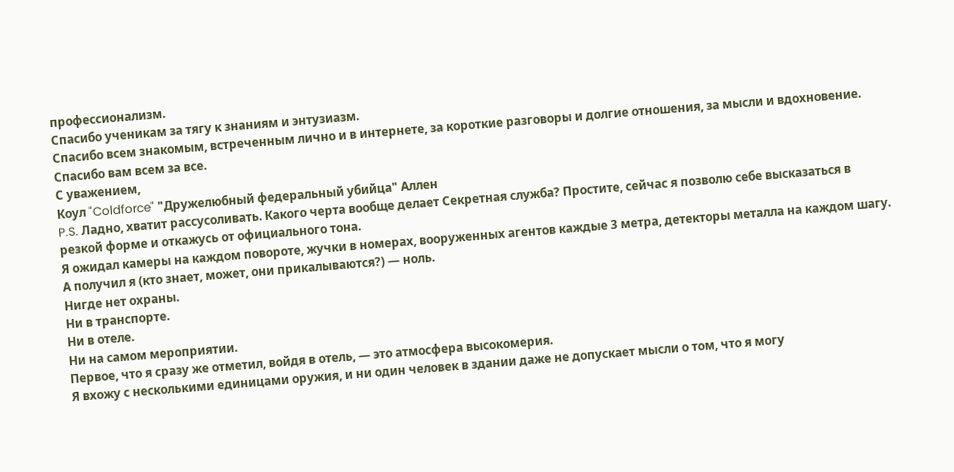профессионализм.
Спасибо ученикам за тягу к знаниям и энтузиазм.
Спасибо всем знакомым, встреченным лично и в интернете, за короткие разговоры и долгие отношения, за мысли и вдохновение.
Спасибо вам всем за все.
С уважением,
Коул "Coldforce" "Дружелюбный федеральный убийца" Аллен
P.S. Ладно, хватит рассусоливать. Какого черта вообще делает Секретная служба? Простите, сейчас я позволю себе высказаться в резкой форме и откажусь от официального тона.
Я ожидал камеры на каждом повороте, жучки в номерах, вооруженных агентов каждые 3 метра, детекторы металла на каждом шагу.
А получил я (кто знает, может, они прикалываются?) — ноль.
Нигде нет охраны.
Ни в транспорте.
Ни в отеле.
Ни на самом мероприятии.
Первое, что я сразу же отметил, войдя в отель, — это атмосфера высокомерия.
Я вхожу с несколькими единицами оружия, и ни один человек в здании даже не допускает мысли о том, что я могу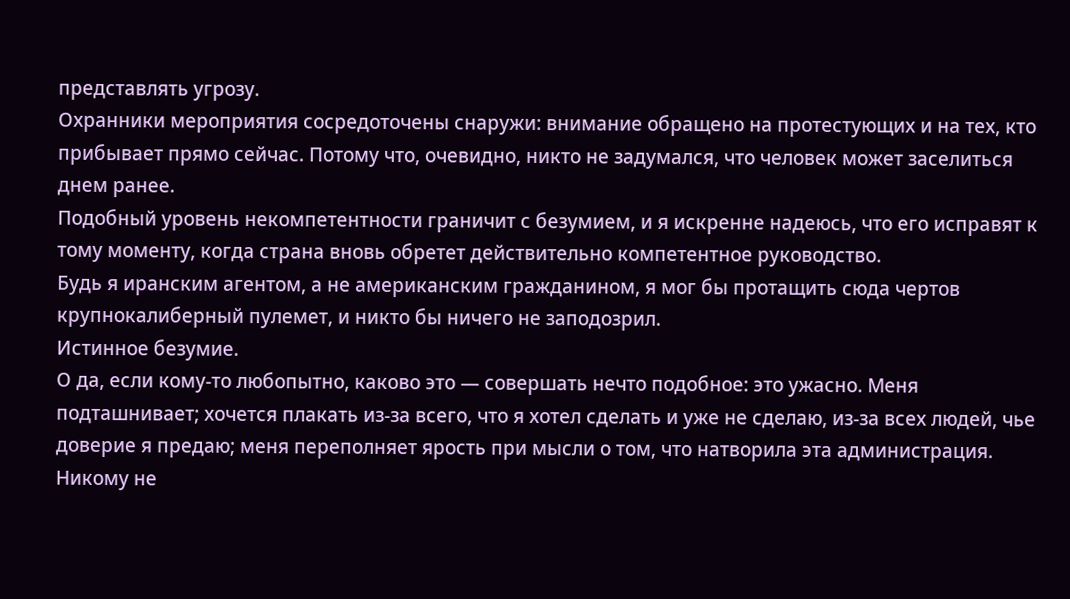представлять угрозу.
Охранники мероприятия сосредоточены снаружи: внимание обращено на протестующих и на тех, кто прибывает прямо сейчас. Потому что, очевидно, никто не задумался, что человек может заселиться днем ранее.
Подобный уровень некомпетентности граничит с безумием, и я искренне надеюсь, что его исправят к тому моменту, когда страна вновь обретет действительно компетентное руководство.
Будь я иранским агентом, а не американским гражданином, я мог бы протащить сюда чертов крупнокалиберный пулемет, и никто бы ничего не заподозрил.
Истинное безумие.
О да, если кому-то любопытно, каково это — совершать нечто подобное: это ужасно. Меня подташнивает; хочется плакать из-за всего, что я хотел сделать и уже не сделаю, из-за всех людей, чье доверие я предаю; меня переполняет ярость при мысли о том, что натворила эта администрация.
Никому не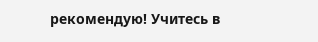рекомендую! Учитесь в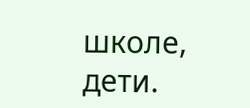школе, дети.